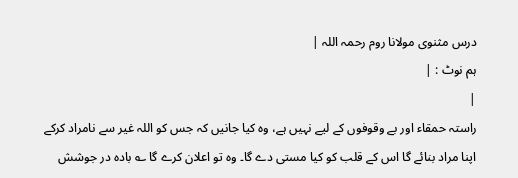درس مثنوی مولانا روم رحمہ اللہ |
ہم نوٹ : |
|
راستہ حمقاء اور بے وقوفوں کے لیے نہیں ہے، وہ کیا جانیں کہ جس کو اللہ غیر سے نامراد کرکے اپنا مراد بنائے گا اس کے قلب کو کیا مستی دے گا۔ وہ تو اعلان کرے گا ؎ بادہ در جوشش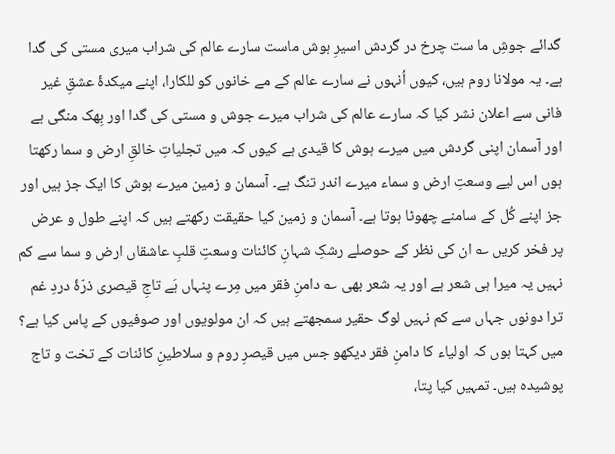گدائے جوشِ ما ست چرخ در گردش اسیرِ ہوش ماست سارے عالم کی شراب میری مستی کی گدا ہے۔ یہ مولانا روم ہیں، کیوں اُنہوں نے سارے عالم کے مے خانوں کو للکارا، اپنے میکدۂ عشقِ غیر فانی سے اعلان نشر کیا کہ سارے عالم کی شراب میرے جوش و مستی کی گدا اور بِھک منگی ہے اور آسمان اپنی گردش میں میرے ہوش کا قیدی ہے کیوں کہ میں تجلیاتِ خالقِ ارض و سما رکھتا ہوں اس لیے وسعتِ ارض و سماء میرے اندر تنگ ہے۔ آسمان و زمین میرے ہوش کا ایک جز ہیں اور جز اپنے کُل کے سامنے چھوٹا ہوتا ہے۔ آسمان و زمین کیا حقیقت رکھتے ہیں کہ اپنے طول و عرض پر فخر کریں ؎ ان کی نظر کے حوصلے رشکِ شہانِ کائنات وسعتِ قلبِ عاشقاں ارض و سما سے کم نہیں یہ میرا ہی شعر ہے اور یہ شعر بھی ؎ دامنِ فقر میں مِرے پنہاں ہَے تاجِ قیصری ذرّۂ دردِ غم ترا دونوں جہاں سے کم نہیں لوگ حقیر سمجھتے ہیں کہ ان مولویوں اور صوفیوں کے پاس کیا ہے؟ میں کہتا ہوں کہ اولیاء کا دامنِ فقر دیکھو جس میں قیصرِ روم و سلاطینِ کائنات کے تخت و تاج پوشیدہ ہیں۔ تمہیں کیا پتا،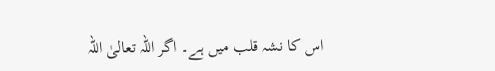اس کا نشہ قلب میں ہے۔ اگر اللہ تعالیٰ اللہ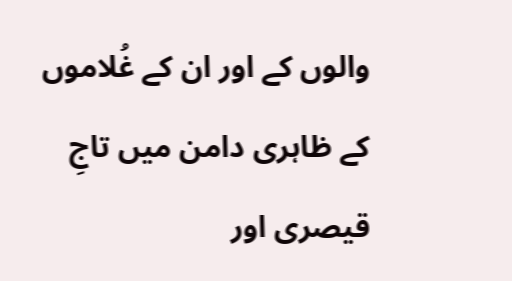والوں کے اور ان کے غُلاموں کے ظاہری دامن میں تاجِ قیصری اور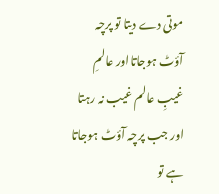موتی دے دیتا تو پرچہ آؤٹ ہوجاتااور عالمِ غیبِ عالم غیب نہ رہتا اور جب پرچہ آؤٹ ہوجاتا ہے تو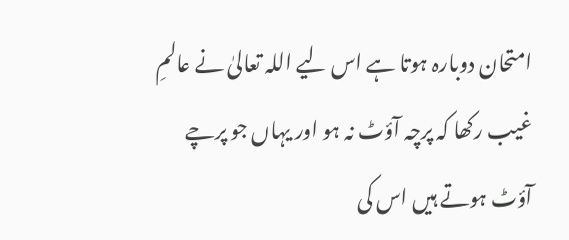امتحان دوبارہ ہوتا ہے اس لیے اللہ تعالیٰ نے عالمِ غیب رکھا کہ پرچہ آؤٹ نہ ہو اور یہاں جو پرچے آؤٹ ہوتے ہیں اس کی